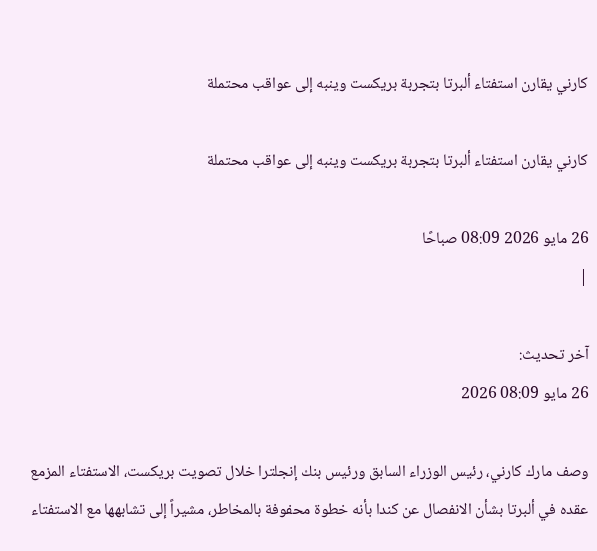كارني يقارن استفتاء ألبرتا بتجربة بريكست وينبه إلى عواقب محتملة

كارني يقارن استفتاء ألبرتا بتجربة بريكست وينبه إلى عواقب محتملة

26 مايو 2026 08:09 صباحًا
|

آخر تحديث:
26 مايو 08:09 2026

وصف مارك كارني، رئيس الوزراء السابق ورئيس بنك إنجلترا خلال تصويت بريكست، الاستفتاء المزمع عقده في ألبرتا بشأن الانفصال عن كندا بأنه خطوة محفوفة بالمخاطر، مشيراً إلى تشابهها مع الاستفتاء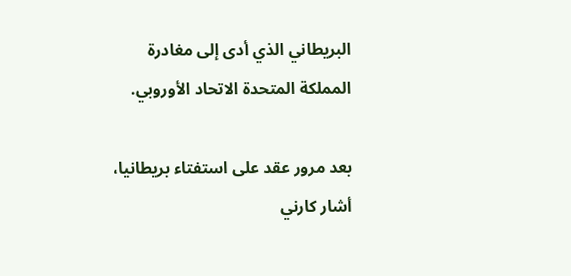البريطاني الذي أدى إلى مغادرة المملكة المتحدة الاتحاد الأوروبي.

بعد مرور عقد على استفتاء بريطانيا، أشار كارني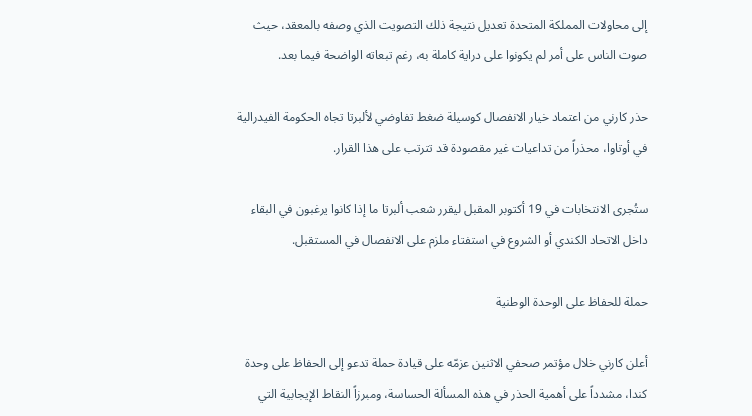إلى محاولات المملكة المتحدة تعديل نتيجة ذلك التصويت الذي وصفه بالمعقد، حيث صوت الناس على أمر لم يكونوا على دراية كاملة به، رغم تبعاته الواضحة فيما بعد.

حذر كارني من اعتماد خيار الانفصال كوسيلة ضغط تفاوضي لألبرتا تجاه الحكومة الفيدرالية في أوتاوا، محذراً من تداعيات غير مقصودة قد تترتب على هذا القرار.

ستُجرى الانتخابات في 19 أكتوبر المقبل ليقرر شعب ألبرتا ما إذا كانوا يرغبون في البقاء داخل الاتحاد الكندي أو الشروع في استفتاء ملزم على الانفصال في المستقبل.

حملة للحفاظ على الوحدة الوطنية

أعلن كارني خلال مؤتمر صحفي الاثنين عزمّه على قيادة حملة تدعو إلى الحفاظ على وحدة كندا، مشدداً على أهمية الحذر في هذه المسألة الحساسة، ومبرزاً النقاط الإيجابية التي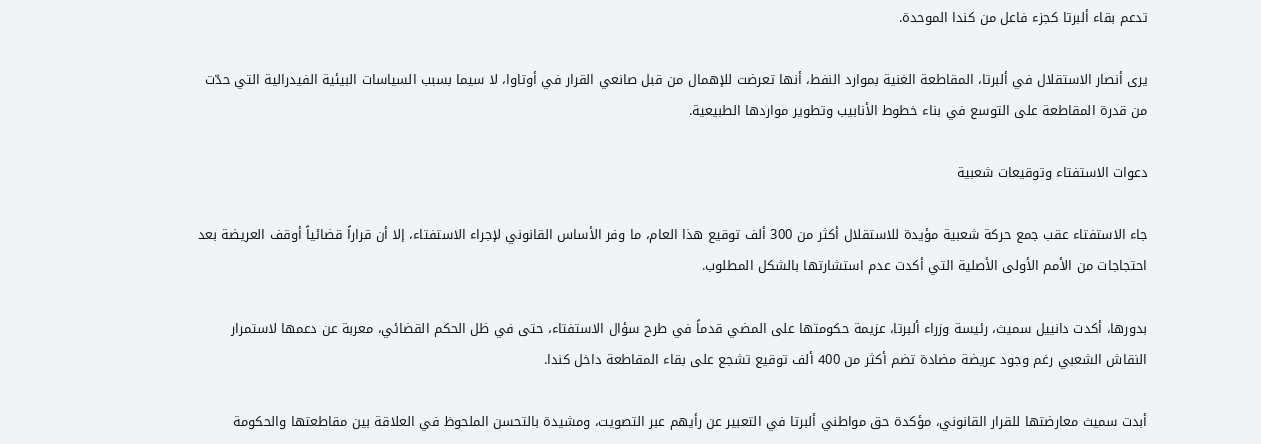تدعم بقاء ألبرتا كجزء فاعل من كندا الموحدة.

يرى أنصار الاستقلال في ألبرتا، المقاطعة الغنية بموارد النفط، أنها تعرضت للإهمال من قبل صانعي القرار في أوتاوا، لا سيما بسبب السياسات البيئية الفيدرالية التي حدّت من قدرة المقاطعة على التوسع في بناء خطوط الأنابيب وتطوير مواردها الطبيعية.

دعوات الاستفتاء وتوقيعات شعبية

جاء الاستفتاء عقب جمع حركة شعبية مؤيدة للاستقلال أكثر من 300 ألف توقيع هذا العام، ما وفر الأساس القانوني لإجراء الاستفتاء، إلا أن قراراً قضائياً أوقف العريضة بعد احتجاجات من الأمم الأولى الأصلية التي أكدت عدم استشارتها بالشكل المطلوب.

بدورها، أكدت دانييل سميث، رئيسة وزراء ألبرتا، عزيمة حكومتها على المضي قدماً في طرح سؤال الاستفتاء، حتى في ظل الحكم القضائي، معربة عن دعمها لاستمرار النقاش الشعبي رغم وجود عريضة مضادة تضم أكثر من 400 ألف توقيع تشجع على بقاء المقاطعة داخل كندا.

أبدت سميث معارضتها للقرار القانوني، مؤكدة حق مواطني ألبرتا في التعبير عن رأيهم عبر التصويت، ومشيدة بالتحسن الملحوظ في العلاقة بين مقاطعتها والحكومة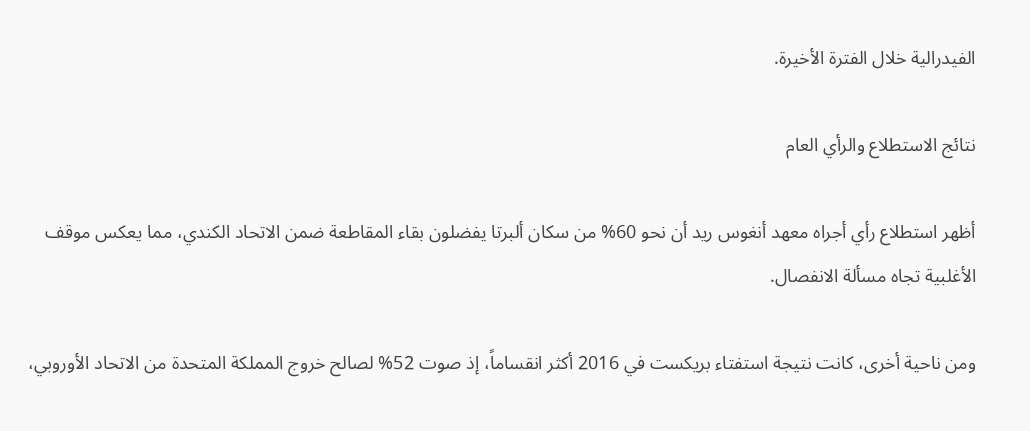الفيدرالية خلال الفترة الأخيرة.

نتائج الاستطلاع والرأي العام

أظهر استطلاع رأي أجراه معهد أنغوس ريد أن نحو 60% من سكان ألبرتا يفضلون بقاء المقاطعة ضمن الاتحاد الكندي، مما يعكس موقف الأغلبية تجاه مسألة الانفصال.

ومن ناحية أخرى، كانت نتيجة استفتاء بريكست في 2016 أكثر انقساماً، إذ صوت 52% لصالح خروج المملكة المتحدة من الاتحاد الأوروبي،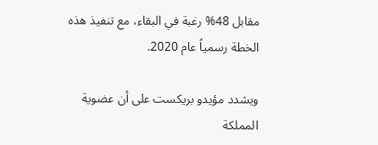مقابل 48% رغبة في البقاء، مع تنفيذ هذه الخطة رسمياً عام 2020.

ويشدد مؤيدو بريكست على أن عضوية المملكة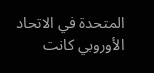المتحدة في الاتحاد الأوروبي كانت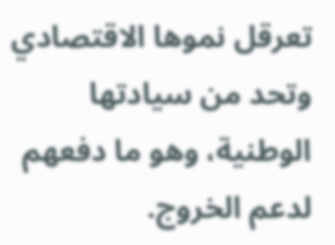تعرقل نموها الاقتصادي وتحد من سيادتها الوطنية، وهو ما دفعهم لدعم الخروج.